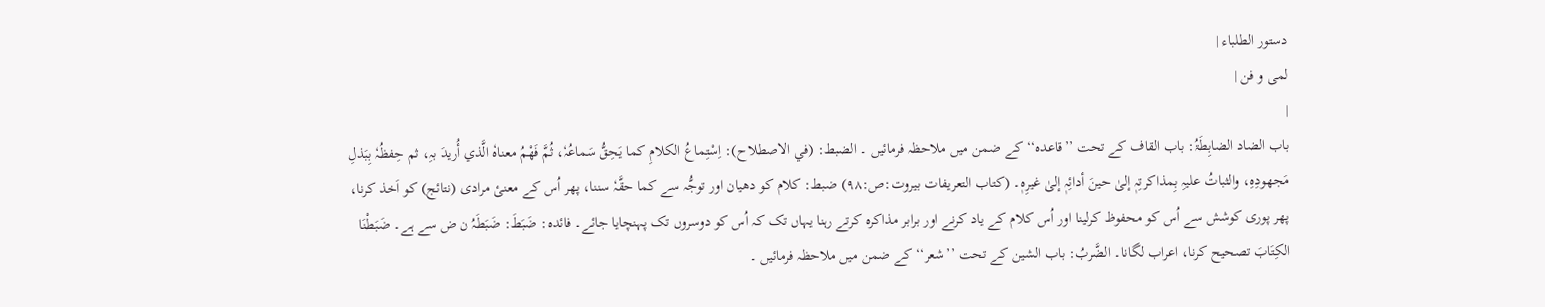دستور الطلباء |
لمی و فن |
|
باب الضاد الضابِطَۃُ: باب القاف کے تحت ’’قاعدہ‘‘ کے ضمن میں ملاحظہ فرمائیں ۔ الضبط: (في الاصطلاح): اِسْتِماعُ الکلامِ کما یَحِقُّ سَماعُہٗ، ثُمَّ فَھْمُ معناہٗ الَّذي أُریدَ بہِ، ثم حِفظُہٗ بِبَذلِ مَجھودِہِ، والثباتُ علیہِ بِمذاکرتِہٖ إلیٰ حینَ أدائِہٖ إلیٰ غیرِہٖ۔ (کتاب التعریفات بیروت:ص:۹۸) ضبط: کلام کو دھیان اور توجُّہ سے کما حقَّہٗ سننا، پھر اُس کے معنیٔ مرادی (نتائج) کو اَخذ کرنا، پھر پوری کوشش سے اُس کو محفوظ کرلینا اور اُس کلام کے یاد کرنے اور برابر مذاکرہ کرتے رہنا یہاں تک کہ اُس کو دوسروں تک پہنچایا جائے۔ فائدہ: ضَبَطَ: ضَبَطَہُ ن ض سے ہے۔ ضَبَطْنَا الکِتَابَ تصحیح کرنا، اعراب لگانا۔ الضَّربُ: باب الشین کے تحت ’’شعر‘‘ کے ضمن میں ملاحظہ فرمائیں ۔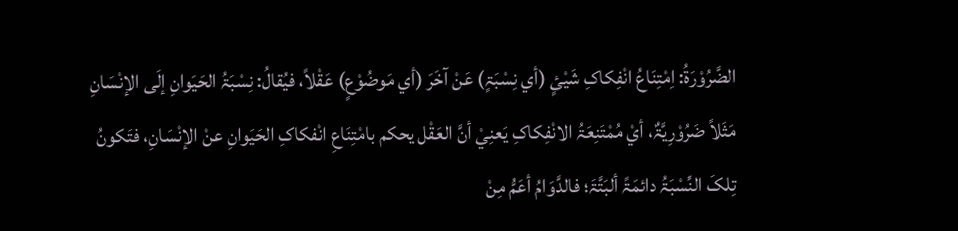الضَّرُوْرَۃُ: اِمْتِنَاعُ انْفِکاکِ شَيْئٍ (أي نِسْبَۃٍ) عَنْ آخَرَ (أي مَوضُوْعٍ) عَقْلاً، فیُقالُ: نِسْبَۃُ الحَیَوانِ إلَی الإنْسَانِ مَثَلاً ضَرُوْرِیَّۃٌ، أيْ مُمْتَنِعَۃُ الانْفِکاکِ یَعنِيْ أنَّ العَقْل یحکم بامْتِنَاعِ انْفکاکِ الحَیَوانِ عنْ الإنْسَانِ، فتَکونُ تِلکَ النِّسْبَۃُ دائمَۃً ألبَتَّۃَ؛ فالدَّوَامُ أعَمُّ مِنْ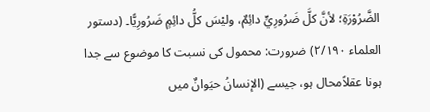الضَّرُوْرَۃِ؛ لأنَّ کلَّ ضَرُورِيٍّ دائِمٌ، ولیْسَ کلُّ دائِمٍ ضَرُورِیًّا۔ (دستور العلماء ۲/۱۹۰) ضرورت: محمول کی نسبت کا موضوع سے جدا ہونا عقلاًمحال ہو، جیسے (الإنسانُ حیَوانٌ میں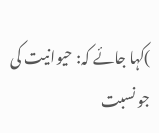)کہا جائے کہ: حیوانیت کی جو نسبت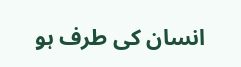انسان کی طرف ہو